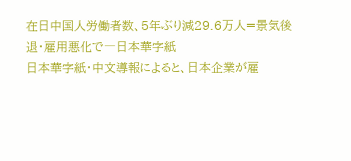在日中国人労働者数、5年ぶり減29.6万人=景気後退・雇用悪化で―日本華字紙
日本華字紙・中文導報によると、日本企業が雇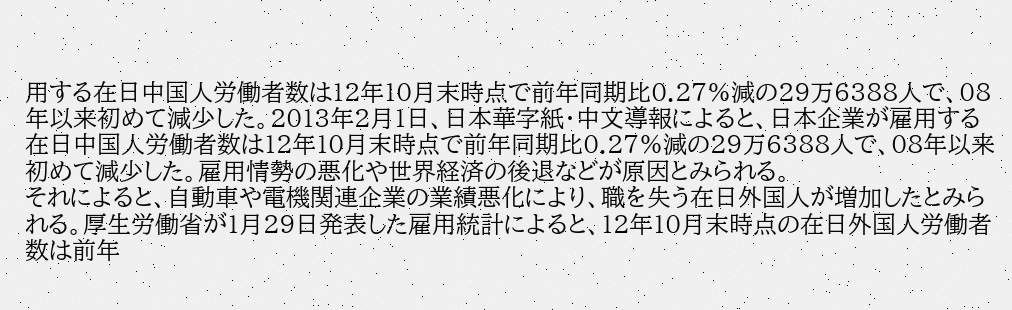用する在日中国人労働者数は12年10月末時点で前年同期比0.27%減の29万6388人で、08年以来初めて減少した。2013年2月1日、日本華字紙・中文導報によると、日本企業が雇用する在日中国人労働者数は12年10月末時点で前年同期比0.27%減の29万6388人で、08年以来初めて減少した。雇用情勢の悪化や世界経済の後退などが原因とみられる。
それによると、自動車や電機関連企業の業績悪化により、職を失う在日外国人が増加したとみられる。厚生労働省が1月29日発表した雇用統計によると、12年10月末時点の在日外国人労働者数は前年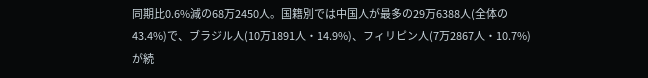同期比0.6%減の68万2450人。国籍別では中国人が最多の29万6388人(全体の43.4%)で、ブラジル人(10万1891人・14.9%)、フィリピン人(7万2867人・10.7%)が続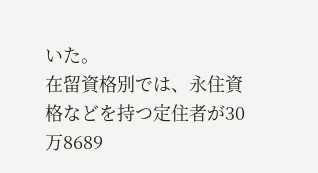いた。
在留資格別では、永住資格などを持つ定住者が30万8689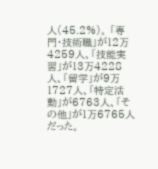人(45.2%)。 「専門・技術職」が12万4259人、「技能実習」が13万4228人、「留学」が9万1727人、「特定活動」が6763人、「その他」が1万6765人だった。